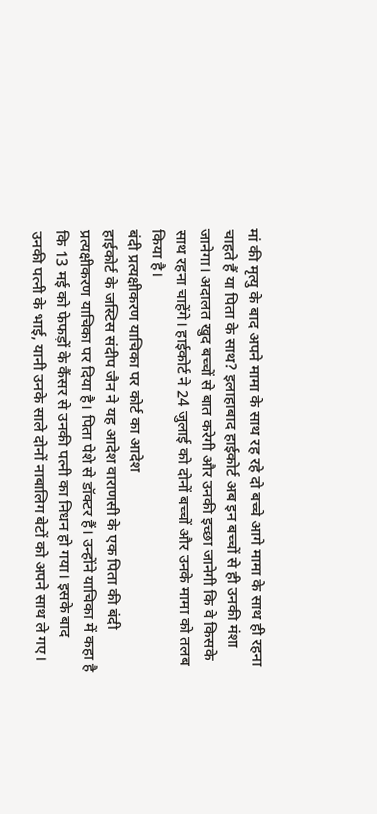मां की मृत्यु के बाद अपने मामा के साथ रह रहे दो बच्चे आगे मामा के साथ ही रहना चाहते हैं या पिता के साथ? इलाहाबाद हाईकोर्ट अब इन बच्चों से ही उनकी मंशा जानेगा। अदालत खुद बच्चों से बात करेगी और उनकी इच्छा जानेगी कि वे किसके साथ रहना चाहेंगे। हाईकोर्ट ने 24 जुलाई को दोनों बच्चों और उनके मामा को तलब किया है।
बंदी प्रत्यक्षीकरण याचिका पर कोर्ट का आदेश
हाईकोर्ट के जस्टिस संदीप जैन ने यह आदेश वाराणसी के एक पिता की बंदी प्रत्यक्षीकरण याचिका पर दिया है। पिता पेशे से डॉक्टर हैं। उन्होंने याचिका में कहा है कि 13 मई को फेफड़ों के कैंसर से उनकी पत्नी का निधन हो गया। इसके बाद उनकी पत्नी के भाई, यानी उनके साले दोनों नाबालिग बेटों को अपने साथ ले गए।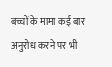बच्चों के मामा कई बार अनुरोध करने पर भी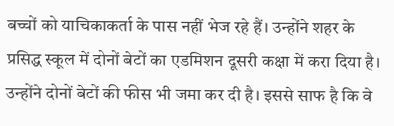बच्चों को याचिकाकर्ता के पास नहीं भेज रहे हैं। उन्होंने शहर के प्रसिद्ध स्कूल में दोनों बेटों का एडमिशन दूसरी कक्षा में करा दिया है। उन्होंने दोनों बेटों की फीस भी जमा कर दी है। इससे साफ है कि वे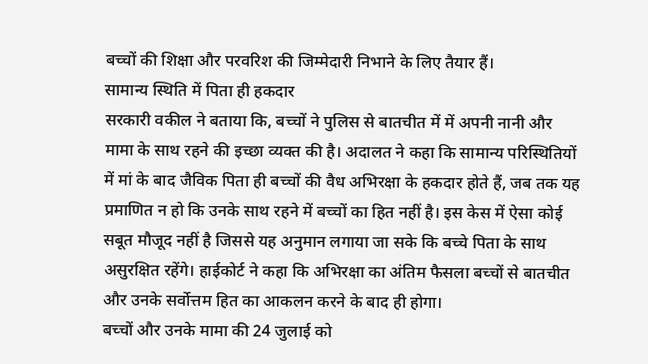बच्चों की शिक्षा और परवरिश की जिम्मेदारी निभाने के लिए तैयार हैं।
सामान्य स्थिति में पिता ही हकदार
सरकारी वकील ने बताया कि, बच्चों ने पुलिस से बातचीत में में अपनी नानी और मामा के साथ रहने की इच्छा व्यक्त की है। अदालत ने कहा कि सामान्य परिस्थितियों में मां के बाद जैविक पिता ही बच्चों की वैध अभिरक्षा के हकदार होते हैं, जब तक यह प्रमाणित न हो कि उनके साथ रहने में बच्चों का हित नहीं है। इस केस में ऐसा कोई सबूत मौजूद नहीं है जिससे यह अनुमान लगाया जा सके कि बच्चे पिता के साथ असुरक्षित रहेंगे। हाईकोर्ट ने कहा कि अभिरक्षा का अंतिम फैसला बच्चों से बातचीत और उनके सर्वोत्तम हित का आकलन करने के बाद ही होगा।
बच्चों और उनके मामा की 24 जुलाई को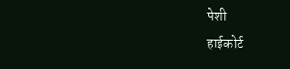पेशी
हाईकोर्ट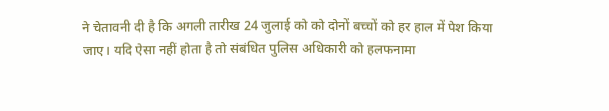ने चेतावनी दी है कि अगली तारीख 24 जुलाई को को दोनों बच्चों को हर हाल में पेश किया जाए। यदि ऐसा नहीं होता है तो संबंधित पुलिस अधिकारी को हलफनामा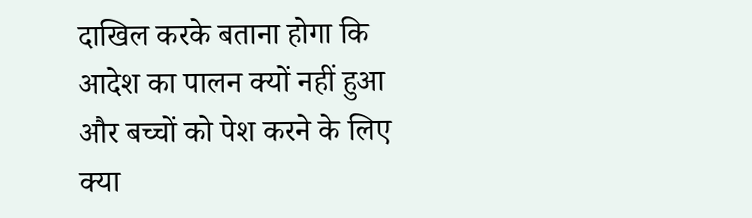दाखिल करके बताना होगा कि आदेश का पालन क्यों नहीं हुआ और बच्चों को पेश करने के लिए क्या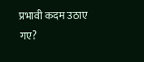प्रभावी कदम उठाए गए?